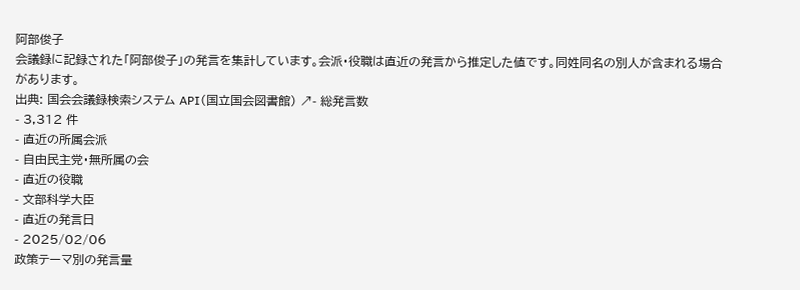阿部俊子
会議録に記録された「阿部俊子」の発言を集計しています。会派・役職は直近の発言から推定した値です。同姓同名の別人が含まれる場合があります。
出典: 国会会議録検索システム API(国立国会図書館) ↗- 総発言数
- 3,312 件
- 直近の所属会派
- 自由民主党・無所属の会
- 直近の役職
- 文部科学大臣
- 直近の発言日
- 2025/02/06
政策テーマ別の発言量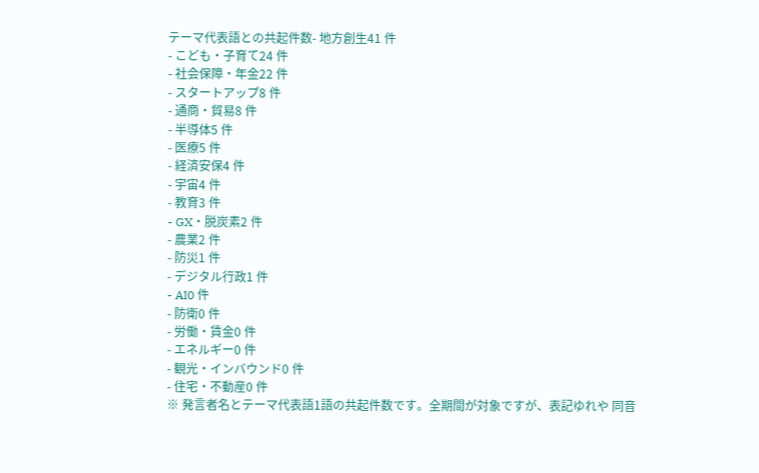テーマ代表語との共起件数- 地方創生41 件
- こども・子育て24 件
- 社会保障・年金22 件
- スタートアップ8 件
- 通商・貿易8 件
- 半導体5 件
- 医療5 件
- 経済安保4 件
- 宇宙4 件
- 教育3 件
- GX・脱炭素2 件
- 農業2 件
- 防災1 件
- デジタル行政1 件
- AI0 件
- 防衛0 件
- 労働・賃金0 件
- エネルギー0 件
- 観光・インバウンド0 件
- 住宅・不動産0 件
※ 発言者名とテーマ代表語1語の共起件数です。全期間が対象ですが、表記ゆれや 同音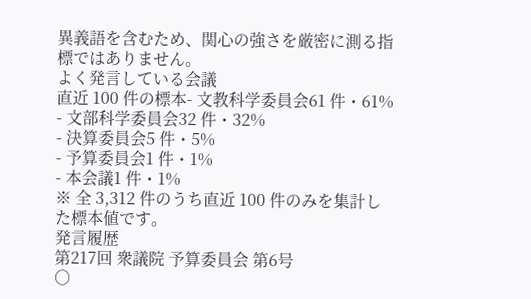異義語を含むため、関心の強さを厳密に測る指標ではありません。
よく発言している会議
直近 100 件の標本- 文教科学委員会61 件・61%
- 文部科学委員会32 件・32%
- 決算委員会5 件・5%
- 予算委員会1 件・1%
- 本会議1 件・1%
※ 全 3,312 件のうち直近 100 件のみを集計した標本値です。
発言履歴
第217回 衆議院 予算委員会 第6号
○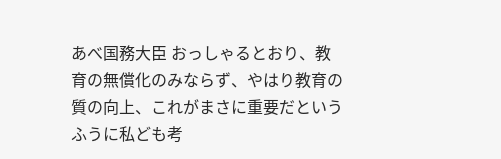あべ国務大臣 おっしゃるとおり、教育の無償化のみならず、やはり教育の質の向上、これがまさに重要だというふうに私ども考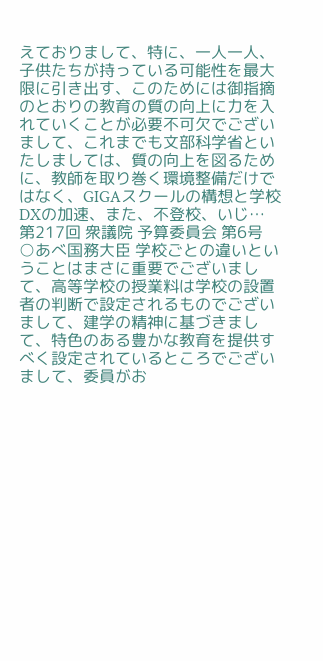えておりまして、特に、一人一人、子供たちが持っている可能性を最大限に引き出す、このためには御指摘のとおりの教育の質の向上に力を入れていくことが必要不可欠でございまして、これまでも文部科学省といたしましては、質の向上を図るために、教師を取り巻く環境整備だけではなく、GIGAスクールの構想と学校DXの加速、また、不登校、いじ…
第217回 衆議院 予算委員会 第6号
○あべ国務大臣 学校ごとの違いということはまさに重要でございまして、高等学校の授業料は学校の設置者の判断で設定されるものでございまして、建学の精神に基づきまして、特色のある豊かな教育を提供すべく設定されているところでございまして、委員がお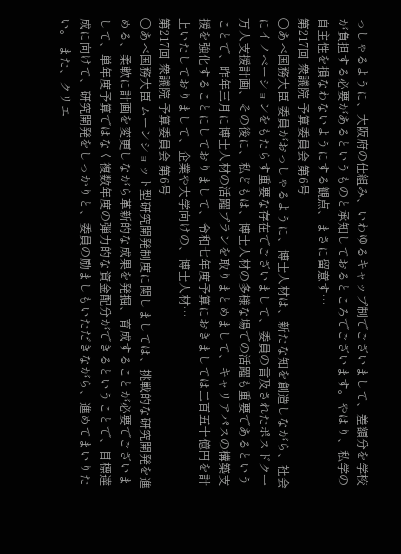っしゃるように、大阪府の仕組み、いわゆるキャップ制でございまして、差額分を学校が負担する必要があるというものと承知しておるところでございます。やはり、私学の自主性を損なわないようにする観点、まさに留意す…
第217回 衆議院 予算委員会 第6号
○あべ国務大臣 委員がおっしゃるように、博士人材は、新たな知を創造しながら、社会にイノベーションをもたらす重要な存在でございまして、委員の言及されたポスドク一万人支援計画、その後に、私どもは、博士人材の多様な場での活躍も重要であるということで、昨年三月に博士人材の活躍プランを取りまとめまして、キャリアパスの構築支援を強化することにしておりまして、令和七年度予算におきましては二百五十億円を計上いたしておりまして、企業や大学向けの、博士人材…
第217回 衆議院 予算委員会 第6号
○あべ国務大臣 ムーンショット型研究開発制度に関しましては、挑戦的な研究開発を進める、柔軟に計画を変更しながら革新的な成果を発掘、育成することが必要でございまして、単年度予算ではなく複数年度の弾力的な資金配分ができるということで、目標達成に向けて、研究開発をしっかりと、委員の励ましもいただきながら、進めてまいりたい。 また、クリエ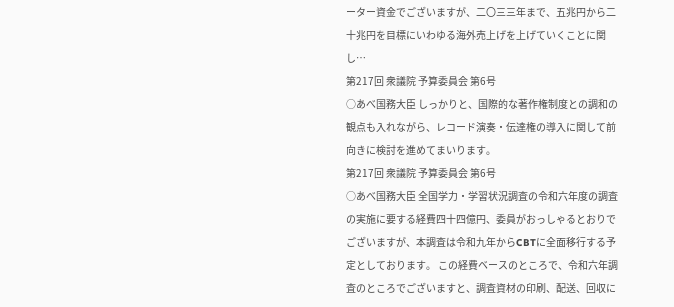ーター資金でございますが、二〇三三年まで、五兆円から二十兆円を目標にいわゆる海外売上げを上げていくことに関し…
第217回 衆議院 予算委員会 第6号
○あべ国務大臣 しっかりと、国際的な著作権制度との調和の観点も入れながら、レコード演奏・伝達権の導入に関して前向きに検討を進めてまいります。
第217回 衆議院 予算委員会 第6号
○あべ国務大臣 全国学力・学習状況調査の令和六年度の調査の実施に要する経費四十四億円、委員がおっしゃるとおりでございますが、本調査は令和九年からCBTに全面移行する予定としております。 この経費ベースのところで、令和六年調査のところでございますと、調査資材の印刷、配送、回収に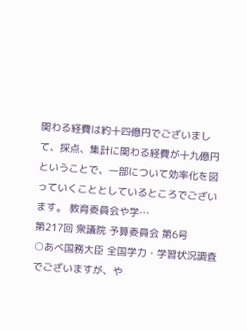関わる経費は約十四億円でございまして、採点、集計に関わる経費が十九億円ということで、一部について効率化を図っていくこととしているところでございます。 教育委員会や学…
第217回 衆議院 予算委員会 第6号
○あべ国務大臣 全国学力・学習状況調査でございますが、や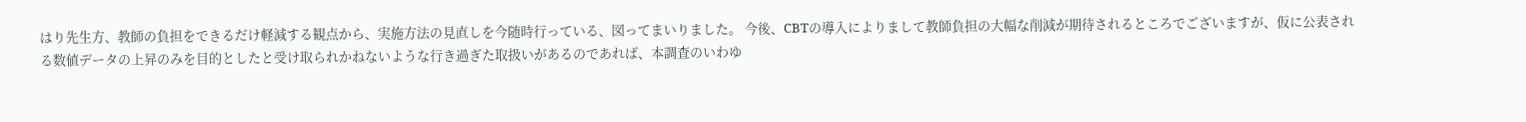はり先生方、教師の負担をできるだけ軽減する観点から、実施方法の見直しを今随時行っている、図ってまいりました。 今後、CBTの導入によりまして教師負担の大幅な削減が期待されるところでございますが、仮に公表される数値データの上昇のみを目的としたと受け取られかねないような行き過ぎた取扱いがあるのであれば、本調査のいわゆ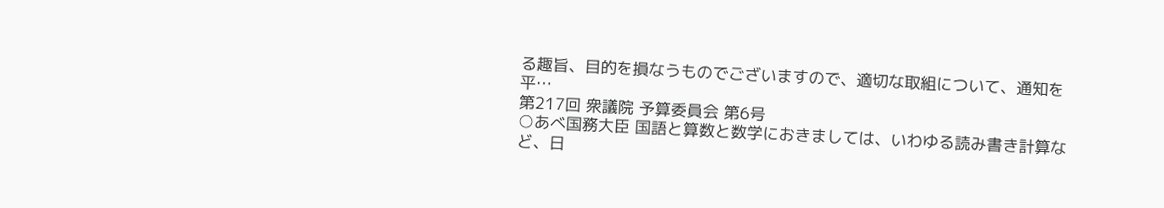る趣旨、目的を損なうものでございますので、適切な取組について、通知を平…
第217回 衆議院 予算委員会 第6号
○あべ国務大臣 国語と算数と数学におきましては、いわゆる読み書き計算など、日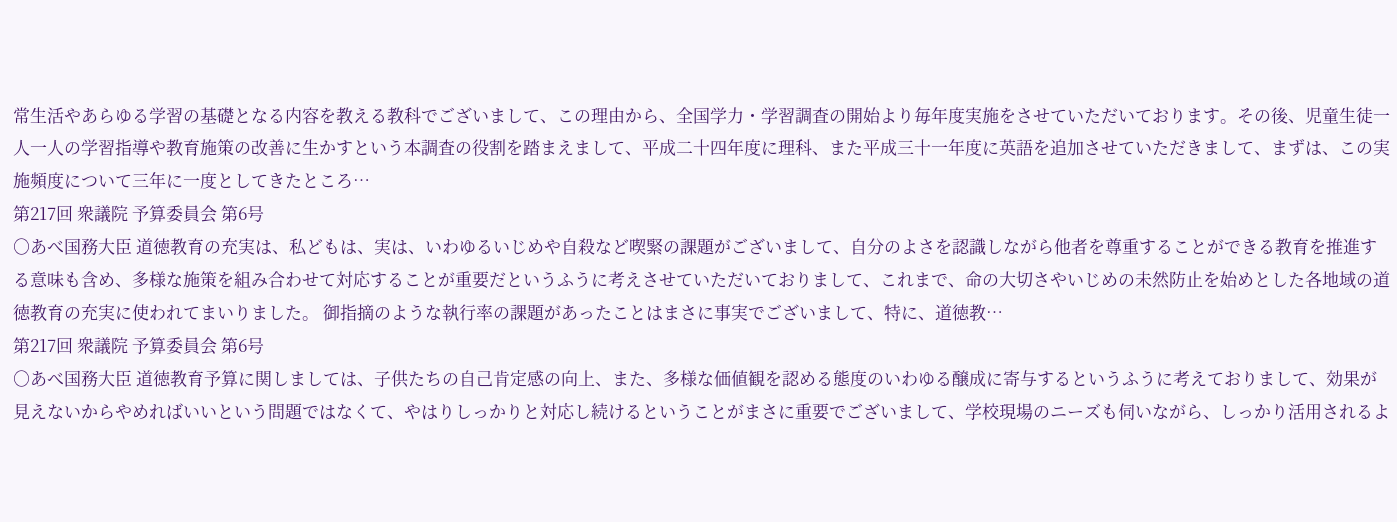常生活やあらゆる学習の基礎となる内容を教える教科でございまして、この理由から、全国学力・学習調査の開始より毎年度実施をさせていただいております。その後、児童生徒一人一人の学習指導や教育施策の改善に生かすという本調査の役割を踏まえまして、平成二十四年度に理科、また平成三十一年度に英語を追加させていただきまして、まずは、この実施頻度について三年に一度としてきたところ…
第217回 衆議院 予算委員会 第6号
○あべ国務大臣 道徳教育の充実は、私どもは、実は、いわゆるいじめや自殺など喫緊の課題がございまして、自分のよさを認識しながら他者を尊重することができる教育を推進する意味も含め、多様な施策を組み合わせて対応することが重要だというふうに考えさせていただいておりまして、これまで、命の大切さやいじめの未然防止を始めとした各地域の道徳教育の充実に使われてまいりました。 御指摘のような執行率の課題があったことはまさに事実でございまして、特に、道徳教…
第217回 衆議院 予算委員会 第6号
○あべ国務大臣 道徳教育予算に関しましては、子供たちの自己肯定感の向上、また、多様な価値観を認める態度のいわゆる醸成に寄与するというふうに考えておりまして、効果が見えないからやめればいいという問題ではなくて、やはりしっかりと対応し続けるということがまさに重要でございまして、学校現場のニーズも伺いながら、しっかり活用されるよ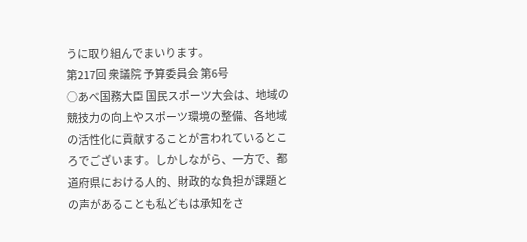うに取り組んでまいります。
第217回 衆議院 予算委員会 第6号
○あべ国務大臣 国民スポーツ大会は、地域の競技力の向上やスポーツ環境の整備、各地域の活性化に貢献することが言われているところでございます。しかしながら、一方で、都道府県における人的、財政的な負担が課題との声があることも私どもは承知をさ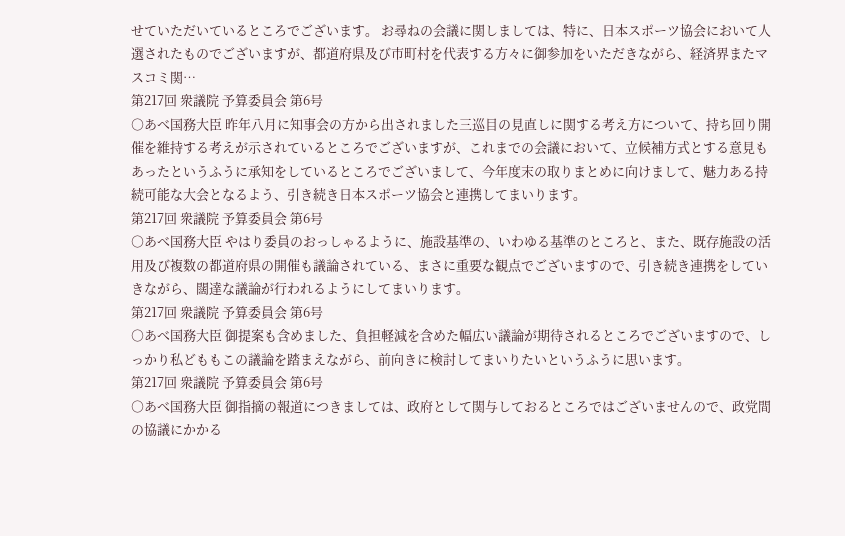せていただいているところでございます。 お尋ねの会議に関しましては、特に、日本スポーツ協会において人選されたものでございますが、都道府県及び市町村を代表する方々に御参加をいただきながら、経済界またマスコミ関…
第217回 衆議院 予算委員会 第6号
○あべ国務大臣 昨年八月に知事会の方から出されました三巡目の見直しに関する考え方について、持ち回り開催を維持する考えが示されているところでございますが、これまでの会議において、立候補方式とする意見もあったというふうに承知をしているところでございまして、今年度末の取りまとめに向けまして、魅力ある持続可能な大会となるよう、引き続き日本スポーツ協会と連携してまいります。
第217回 衆議院 予算委員会 第6号
○あべ国務大臣 やはり委員のおっしゃるように、施設基準の、いわゆる基準のところと、また、既存施設の活用及び複数の都道府県の開催も議論されている、まさに重要な観点でございますので、引き続き連携をしていきながら、闊達な議論が行われるようにしてまいります。
第217回 衆議院 予算委員会 第6号
○あべ国務大臣 御提案も含めました、負担軽減を含めた幅広い議論が期待されるところでございますので、しっかり私どももこの議論を踏まえながら、前向きに検討してまいりたいというふうに思います。
第217回 衆議院 予算委員会 第6号
○あべ国務大臣 御指摘の報道につきましては、政府として関与しておるところではございませんので、政党間の協議にかかる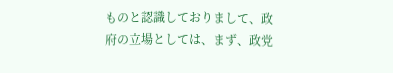ものと認識しておりまして、政府の立場としては、まず、政党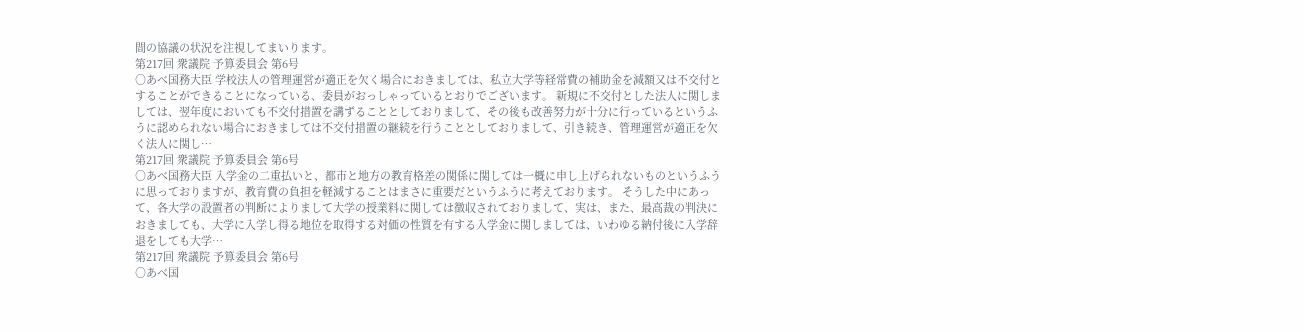間の協議の状況を注視してまいります。
第217回 衆議院 予算委員会 第6号
○あべ国務大臣 学校法人の管理運営が適正を欠く場合におきましては、私立大学等経常費の補助金を減額又は不交付とすることができることになっている、委員がおっしゃっているとおりでございます。 新規に不交付とした法人に関しましては、翌年度においても不交付措置を講ずることとしておりまして、その後も改善努力が十分に行っているというふうに認められない場合におきましては不交付措置の継続を行うこととしておりまして、引き続き、管理運営が適正を欠く法人に関し…
第217回 衆議院 予算委員会 第6号
○あべ国務大臣 入学金の二重払いと、都市と地方の教育格差の関係に関しては一概に申し上げられないものというふうに思っておりますが、教育費の負担を軽減することはまさに重要だというふうに考えております。 そうした中にあって、各大学の設置者の判断によりまして大学の授業料に関しては徴収されておりまして、実は、また、最高裁の判決におきましても、大学に入学し得る地位を取得する対価の性質を有する入学金に関しましては、いわゆる納付後に入学辞退をしても大学…
第217回 衆議院 予算委員会 第6号
○あべ国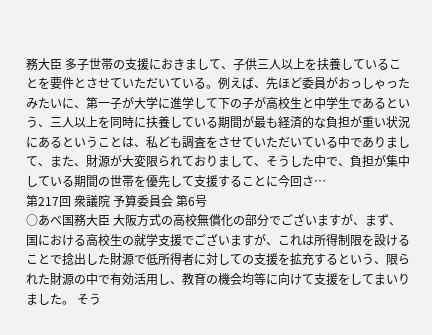務大臣 多子世帯の支援におきまして、子供三人以上を扶養していることを要件とさせていただいている。例えば、先ほど委員がおっしゃったみたいに、第一子が大学に進学して下の子が高校生と中学生であるという、三人以上を同時に扶養している期間が最も経済的な負担が重い状況にあるということは、私ども調査をさせていただいている中でありまして、また、財源が大変限られておりまして、そうした中で、負担が集中している期間の世帯を優先して支援することに今回さ…
第217回 衆議院 予算委員会 第6号
○あべ国務大臣 大阪方式の高校無償化の部分でございますが、まず、国における高校生の就学支援でございますが、これは所得制限を設けることで捻出した財源で低所得者に対しての支援を拡充するという、限られた財源の中で有効活用し、教育の機会均等に向けて支援をしてまいりました。 そう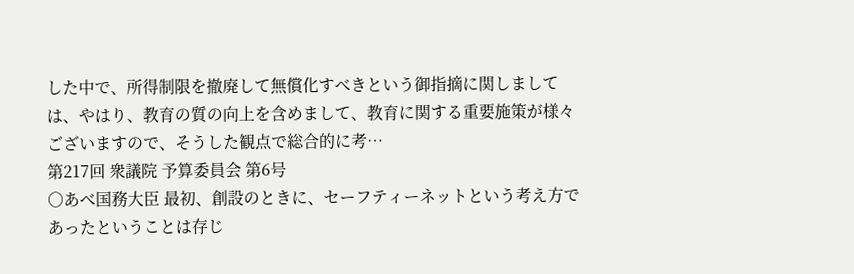した中で、所得制限を撤廃して無償化すべきという御指摘に関しましては、やはり、教育の質の向上を含めまして、教育に関する重要施策が様々ございますので、そうした観点で総合的に考…
第217回 衆議院 予算委員会 第6号
○あべ国務大臣 最初、創設のときに、セーフティーネットという考え方であったということは存じ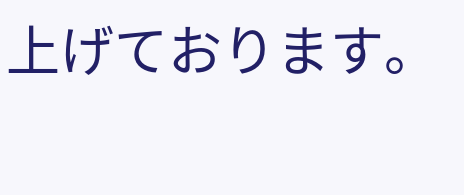上げております。